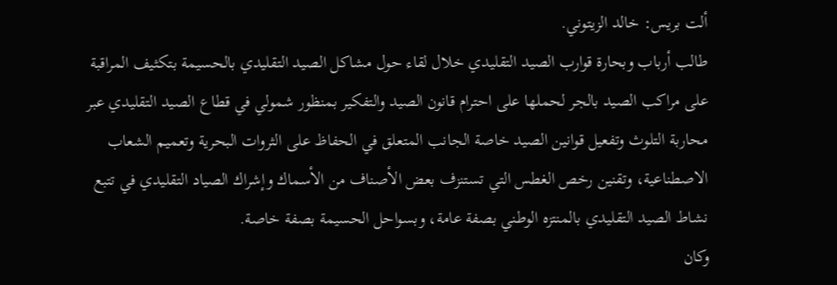ألت بريس: خالد الزيتوني.
طالب أرباب وبحارة قوارب الصيد التقليدي خلال لقاء حول مشاكل الصيد التقليدي بالحسيمة بتكثيف المراقبة على مراكب الصيد بالجر لحملها على احترام قانون الصيد والتفكير بمنظور شمولي في قطاع الصيد التقليدي عبر محاربة التلوث وتفعيل قوانين الصيد خاصة الجانب المتعلق في الحفاظ على الثروات البحرية وتعميم الشعاب الاصطناعية، وتقنين رخص الغطس التي تستنزف بعض الأصناف من الأسماك وإشراك الصياد التقليدي في تتبع نشاط الصيد التقليدي بالمنتزه الوطني بصفة عامة، وبسواحل الحسيمة بصفة خاصة.
وكان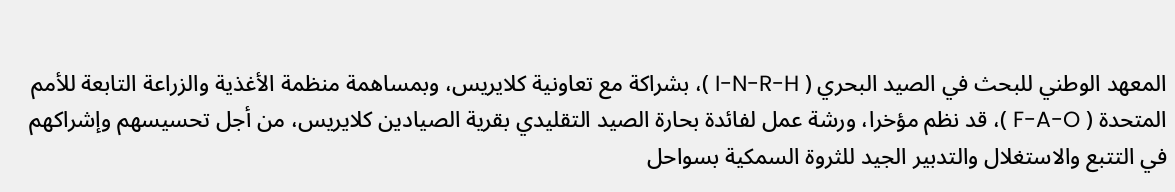المعهد الوطني للبحث في الصيد البحري ( I-N-R-H )، بشراكة مع تعاونية كلايريس، وبمساهمة منظمة الأغذية والزراعة التابعة للأمم المتحدة ( F-A-O )، قد نظم مؤخرا، ورشة عمل لفائدة بحارة الصيد التقليدي بقرية الصيادين كلايريس، من أجل تحسيسهم وإشراكهم في التتبع والاستغلال والتدبير الجيد للثروة السمكية بسواحل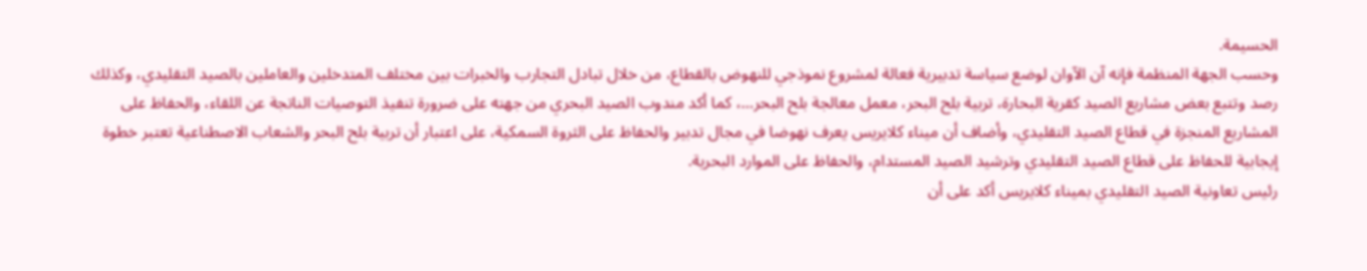الحسيمة.
وحسب الجهة المنظمة فإنه آن الآوان لوضع سياسة تدبيرية فعالة لمشروع نموذجي للنهوض بالقطاع، من خلال تبادل التجارب والخبرات بين مختلف المتدخلين والعاملين بالصيد التقليدي، وكذلك رصد وتتبع بعض مشاريع الصيد كقرية البحارة، تربية بلح البحر، معمل معالجة بلح البحر…، كما أكد مندوب الصيد البحري من جهته على ضرورة تنفيذ التوصيات الناتجة عن اللقاء، والحفاظ على المشاريع المنجزة في قطاع الصيد التقليدي، وأضاف أن ميناء كلايريس يعرف نهوضا في مجال تدبير والحفاظ على الثروة السمكية، على اعتبار أن تربية بلح البحر والشعاب الاصطناعية تعتبر خطوة إيجابية للحفاظ على قطاع الصيد التقليدي وترشيد الصيد المستدام، والحفاظ على الموارد البحرية.
رئيس تعاونية الصيد التقليدي بميناء كلايريس أكد على أن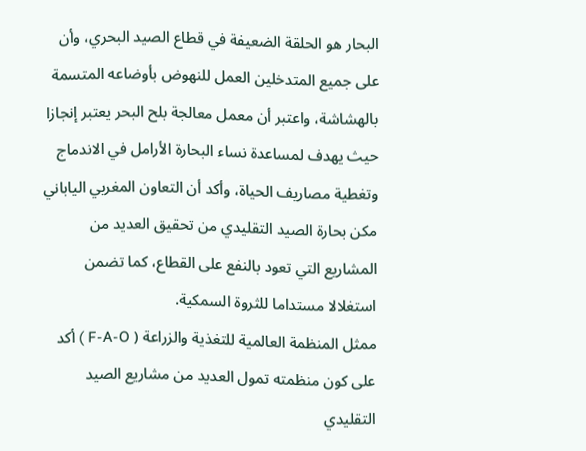البحار هو الحلقة الضعيفة في قطاع الصيد البحري، وأن على جميع المتدخلين العمل للنهوض بأوضاعه المتسمة بالهشاشة، واعتبر أن معمل معالجة بلح البحر يعتبر إنجازا حيث يهدف لمساعدة نساء البحارة الأرامل في الاندماج وتغطية مصاريف الحياة، وأكد أن التعاون المغربي الياباني مكن بحارة الصيد التقليدي من تحقيق العديد من المشاريع التي تعود بالنفع على القطاع، كما تضمن استغلالا مستداما للثروة السمكية.
ممثل المنظمة العالمية للتغذية والزراعة ( F-A-O ) أكد على كون منظمته تمول العديد من مشاريع الصيد التقليدي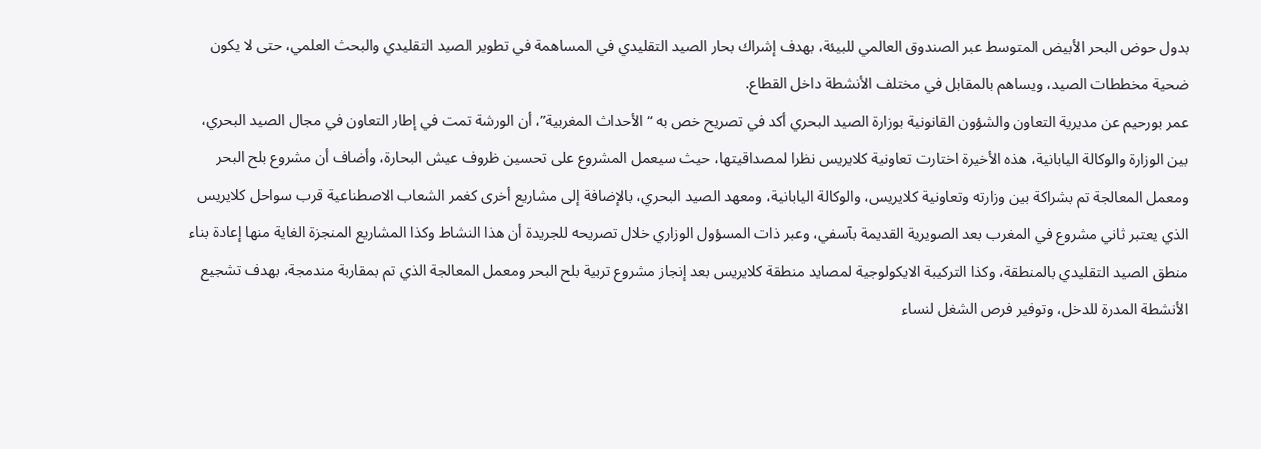بدول حوض البحر الأبيض المتوسط عبر الصندوق العالمي للبيئة، بهدف إشراك بحار الصيد التقليدي في المساهمة في تطوير الصيد التقليدي والبحث العلمي، حتى لا يكون ضحية مخططات الصيد، ويساهم بالمقابل في مختلف الأنشطة داخل القطاع.
عمر بورحيم عن مديرية التعاون والشؤون القانونية بوزارة الصيد البحري أكد في تصريح خص به “الأحداث المغربية”، أن الورشة تمت في إطار التعاون في مجال الصيد البحري، بين الوزارة والوكالة اليابانية، هذه الأخيرة اختارت تعاونية كلايريس نظرا لمصداقيتها، حيث سيعمل المشروع على تحسين ظروف عيش البحارة، وأضاف أن مشروع بلح البحر ومعمل المعالجة تم بشراكة بين وزارته وتعاونية كلايريس، والوكالة اليابانية، ومعهد الصيد البحري، بالإضافة إلى مشاريع أخرى كغمر الشعاب الاصطناعية قرب سواحل كلايريس الذي يعتبر ثاني مشروع في المغرب بعد الصويرية القديمة بآسفي، وعبر ذات المسؤول الوزاري خلال تصريحه للجريدة أن هذا النشاط وكذا المشاريع المنجزة الغاية منها إعادة بناء منطق الصيد التقليدي بالمنطقة، وكذا التركيبة الايكولوجية لمصايد منطقة كلايريس بعد إنجاز مشروع تربية بلح البحر ومعمل المعالجة الذي تم بمقاربة مندمجة، بهدف تشجيع الأنشطة المدرة للدخل، وتوفير فرص الشغل لنساء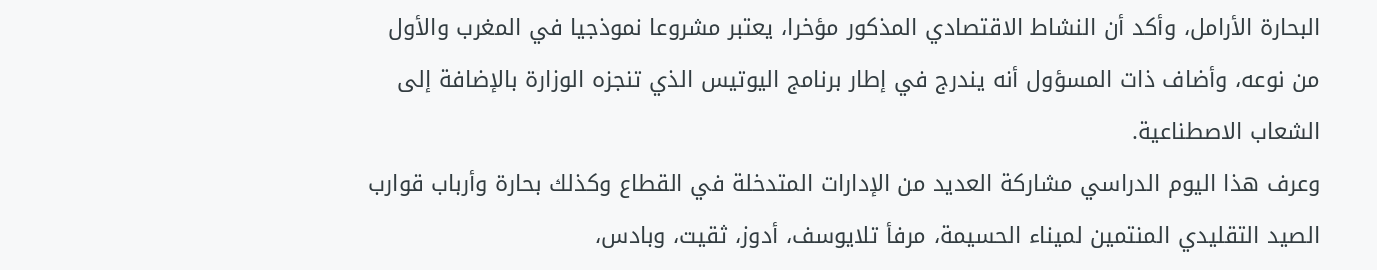البحارة الأرامل، وأكد أن النشاط الاقتصادي المذكور مؤخرا، يعتبر مشروعا نموذجيا في المغرب والأول من نوعه، وأضاف ذات المسؤول أنه يندرج في إطار برنامج اليوتيس الذي تنجزه الوزارة بالإضافة إلى الشعاب الاصطناعية.
وعرف هذا اليوم الدراسي مشاركة العديد من الإدارات المتدخلة في القطاع وكذلك بحارة وأرباب قوارب الصيد التقليدي المنتمين لميناء الحسيمة، مرفأ تلايوسف، أدوز، ثقيت، وبادس،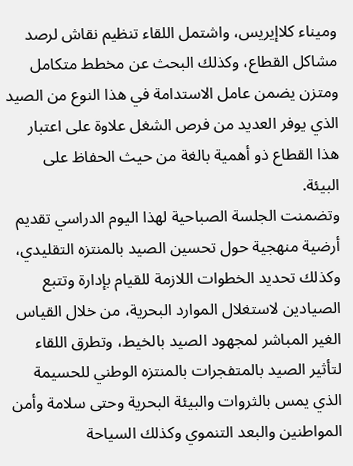وميناء كلاإيريس، واشتمل اللقاء تنظيم نقاش لرصد مشاكل القطاع، وكذلك البحث عن مخطط متكامل ومتزن يضمن عامل الاستدامة في هذا النوع من الصيد الذي يوفر العديد من فرص الشغل علاوة على اعتبار هذا القطاع ذو أهمية بالغة من حيث الحفاظ على البيئة.
وتضمنت الجلسة الصباحية لهذا اليوم الدراسي تقديم أرضية منهجية حول تحسين الصيد بالمنتزه التقليدي، وكذلك تحديد الخطوات اللازمة للقيام بإدارة وتتبع الصيادين لاستغلال الموارد البحرية، من خلال القياس الغير المباشر لمجهود الصيد بالخيط، وتطرق اللقاء لتأثير الصيد بالمتفجرات بالمنتزه الوطني للحسيمة الذي يمس بالثروات والبيئة البحرية وحتى سلامة وأمن المواطنين والبعد التنموي وكذلك السياحة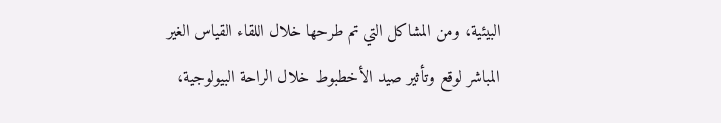البيئية، ومن المشاكل التي تم طرحها خلال اللقاء القياس الغير المباشر لوقع وتأثير صيد الأخطبوط خلال الراحة البيولوجية،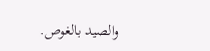والصيد بالغوص.